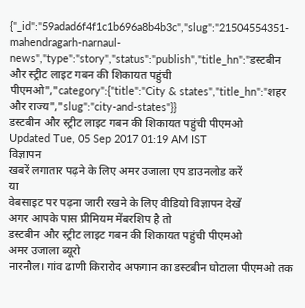{"_id":"59adad6f4f1c1b696a8b4b3c","slug":"21504554351-mahendragarh-narnaul-news","type":"story","status":"publish","title_hn":"डस्टबीन और स्ट्रीट लाइट गबन की शिकायत पहुंची पीएमओ","category":{"title":"City & states","title_hn":"शहर और राज्य","slug":"city-and-states"}}
डस्टबीन और स्ट्रीट लाइट गबन की शिकायत पहुंची पीएमओ
Updated Tue, 05 Sep 2017 01:19 AM IST
विज्ञापन
खबरें लगातार पढ़ने के लिए अमर उजाला एप डाउनलोड करें
या
वेबसाइट पर पढ़ना जारी रखने के लिए वीडियो विज्ञापन देखें
अगर आपके पास प्रीमियम मेंबरशिप है तो
डस्टबीन और स्ट्रीट लाइट गबन की शिकायत पहुंची पीएमओ
अमर उजाला ब्यूरो
नारनौल। गांव ढाणी किरारोद अफगान का डस्टबीन घोटाला पीएमओ तक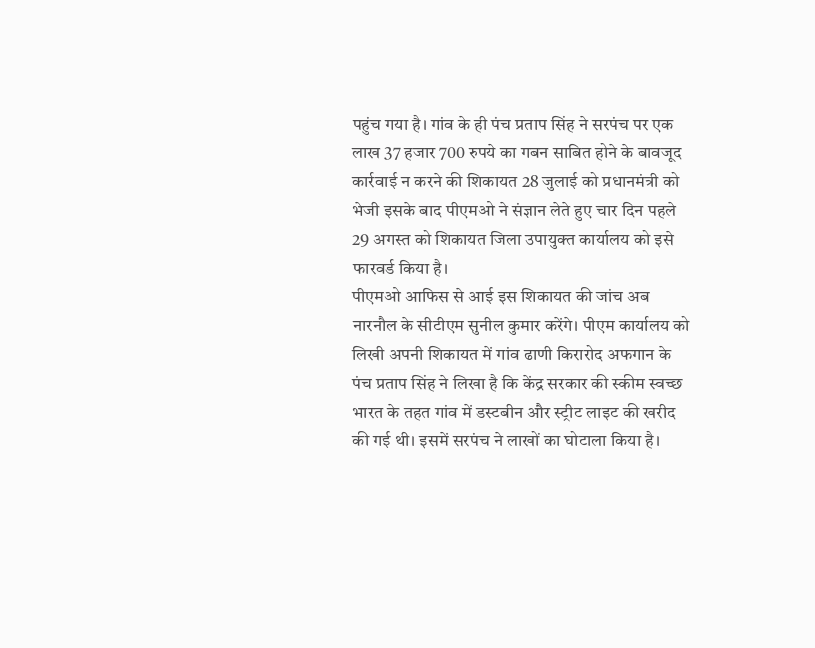पहुंच गया है। गांव के ही पंच प्रताप सिंह ने सरपंच पर एक लाख 37 हजार 700 रुपये का गबन साबित होने के बावजूद कार्रवाई न करने की शिकायत 28 जुलाई को प्रधानमंत्री को भेजी इसके बाद पीएमओ ने संज्ञान लेते हुए चार दिन पहले 29 अगस्त को शिकायत जिला उपायुक्त कार्यालय को इसे फारवर्ड किया है।
पीएमओ आफिस से आई इस शिकायत की जांच अब नारनौल के सीटीएम सुनील कुमार करेंगे। पीएम कार्यालय को लिखी अपनी शिकायत में गांव ढाणी किरारोद अफगान के पंच प्रताप सिंह ने लिखा है कि केंद्र सरकार की स्कीम स्वच्छ भारत के तहत गांव में डस्टबीन और स्ट्रीट लाइट की खरीद की गई थी। इसमें सरपंच ने लाखों का घोटाला किया है।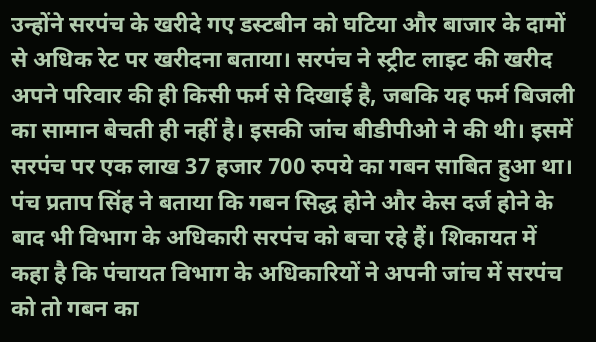उन्होंने सरपंच के खरीदे गए डस्टबीन को घटिया और बाजार के दामों से अधिक रेट पर खरीदना बताया। सरपंच ने स्ट्रीट लाइट की खरीद अपने परिवार की ही किसी फर्म से दिखाई है, जबकि यह फर्म बिजली का सामान बेचती ही नहीं है। इसकी जांच बीडीपीओ ने की थी। इसमें सरपंच पर एक लाख 37 हजार 700 रुपये का गबन साबित हुआ था। पंच प्रताप सिंह ने बताया कि गबन सिद्ध होने और केस दर्ज होने के बाद भी विभाग के अधिकारी सरपंच को बचा रहे हैं। शिकायत में कहा है कि पंचायत विभाग के अधिकारियों ने अपनी जांच में सरपंच को तो गबन का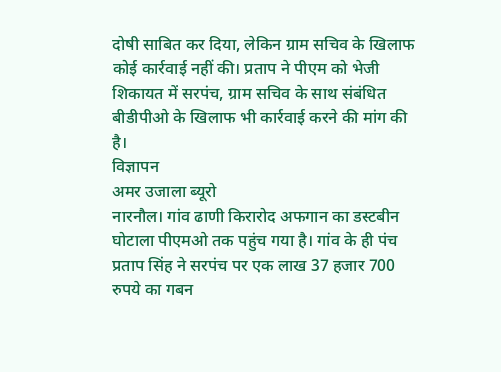दोषी साबित कर दिया, लेकिन ग्राम सचिव के खिलाफ कोई कार्रवाई नहीं की। प्रताप ने पीएम को भेजी शिकायत में सरपंच, ग्राम सचिव के साथ संबंधित बीडीपीओ के खिलाफ भी कार्रवाई करने की मांग की है।
विज्ञापन
अमर उजाला ब्यूरो
नारनौल। गांव ढाणी किरारोद अफगान का डस्टबीन घोटाला पीएमओ तक पहुंच गया है। गांव के ही पंच प्रताप सिंह ने सरपंच पर एक लाख 37 हजार 700 रुपये का गबन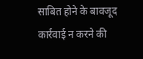साबित होने के बावजूद कार्रवाई न करने की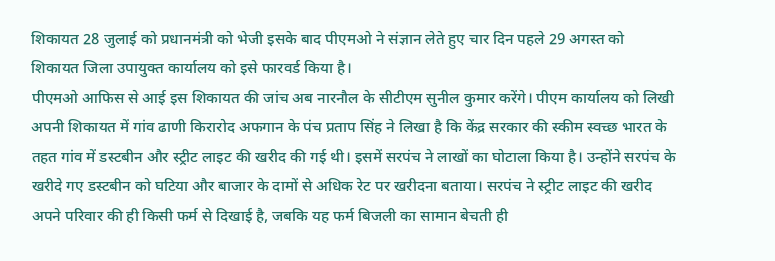शिकायत 28 जुलाई को प्रधानमंत्री को भेजी इसके बाद पीएमओ ने संज्ञान लेते हुए चार दिन पहले 29 अगस्त को शिकायत जिला उपायुक्त कार्यालय को इसे फारवर्ड किया है।
पीएमओ आफिस से आई इस शिकायत की जांच अब नारनौल के सीटीएम सुनील कुमार करेंगे। पीएम कार्यालय को लिखी अपनी शिकायत में गांव ढाणी किरारोद अफगान के पंच प्रताप सिंह ने लिखा है कि केंद्र सरकार की स्कीम स्वच्छ भारत के तहत गांव में डस्टबीन और स्ट्रीट लाइट की खरीद की गई थी। इसमें सरपंच ने लाखों का घोटाला किया है। उन्होंने सरपंच के खरीदे गए डस्टबीन को घटिया और बाजार के दामों से अधिक रेट पर खरीदना बताया। सरपंच ने स्ट्रीट लाइट की खरीद अपने परिवार की ही किसी फर्म से दिखाई है, जबकि यह फर्म बिजली का सामान बेचती ही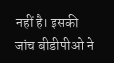नहीं है। इसकी जांच बीडीपीओ ने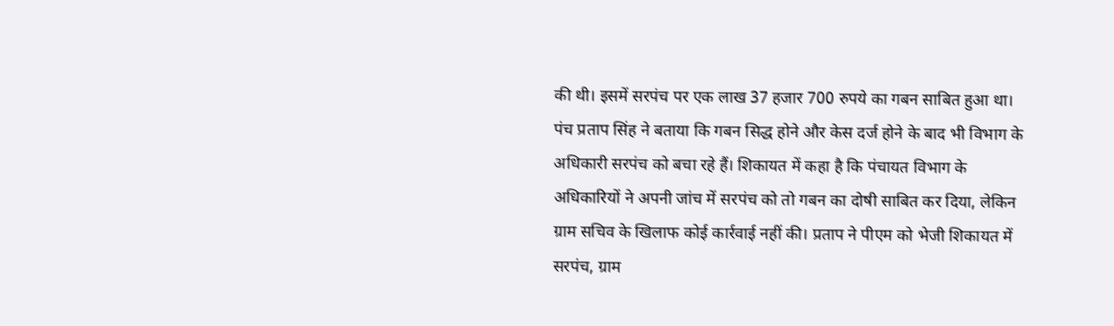की थी। इसमें सरपंच पर एक लाख 37 हजार 700 रुपये का गबन साबित हुआ था। पंच प्रताप सिंह ने बताया कि गबन सिद्ध होने और केस दर्ज होने के बाद भी विभाग के अधिकारी सरपंच को बचा रहे हैं। शिकायत में कहा है कि पंचायत विभाग के अधिकारियों ने अपनी जांच में सरपंच को तो गबन का दोषी साबित कर दिया, लेकिन ग्राम सचिव के खिलाफ कोई कार्रवाई नहीं की। प्रताप ने पीएम को भेजी शिकायत में सरपंच, ग्राम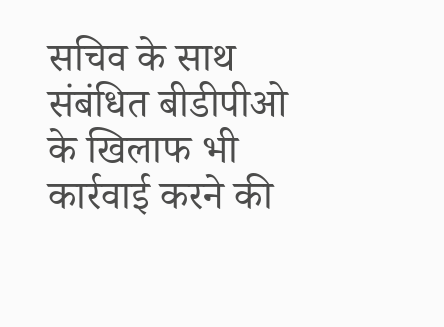सचिव के साथ संबंधित बीडीपीओ के खिलाफ भी कार्रवाई करने की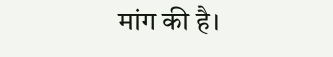मांग की है।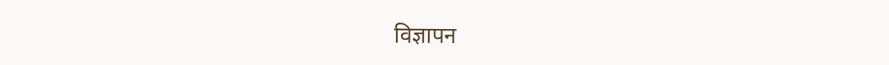विज्ञापन